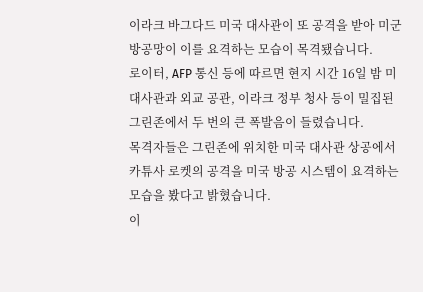이라크 바그다드 미국 대사관이 또 공격을 받아 미군 방공망이 이를 요격하는 모습이 목격됐습니다.
로이터, AFP 통신 등에 따르면 현지 시간 16일 밤 미 대사관과 외교 공관, 이라크 정부 청사 등이 밀집된 그린존에서 두 번의 큰 폭발음이 들렸습니다.
목격자들은 그린존에 위치한 미국 대사관 상공에서 카튜사 로켓의 공격을 미국 방공 시스템이 요격하는 모습을 봤다고 밝혔습니다.
이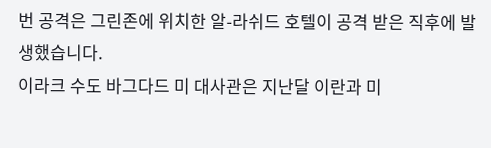번 공격은 그린존에 위치한 알-라쉬드 호텔이 공격 받은 직후에 발생했습니다.
이라크 수도 바그다드 미 대사관은 지난달 이란과 미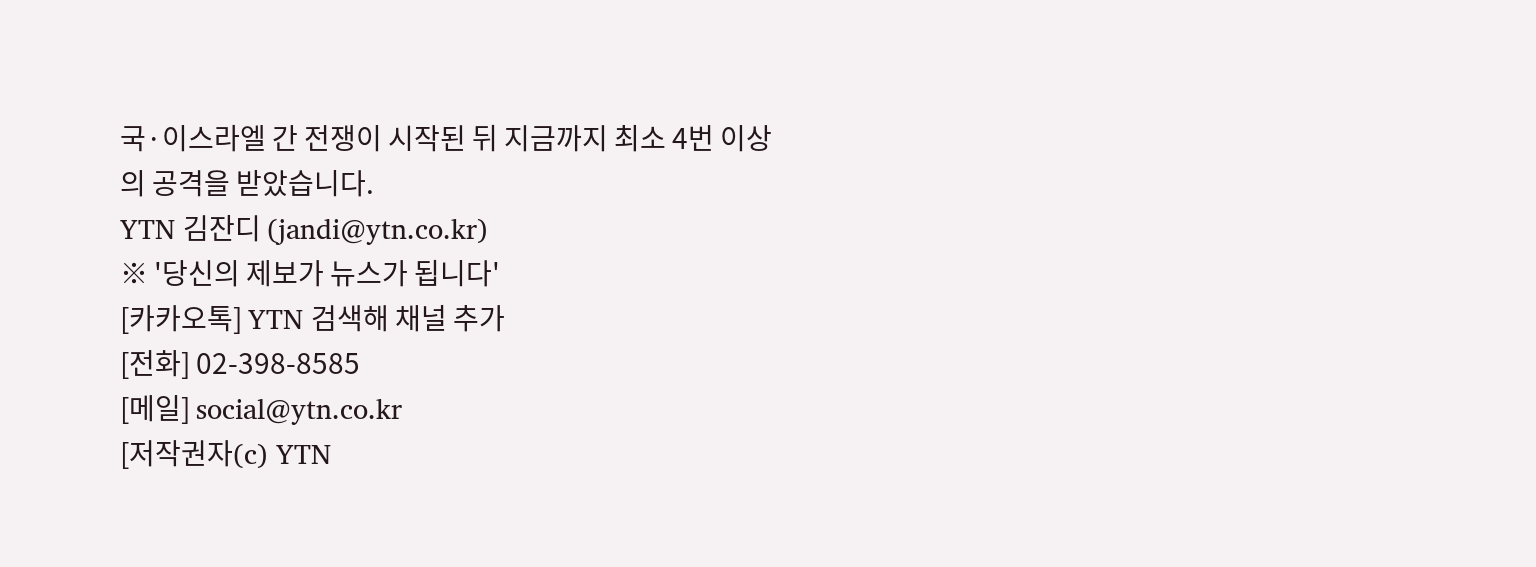국·이스라엘 간 전쟁이 시작된 뒤 지금까지 최소 4번 이상의 공격을 받았습니다.
YTN 김잔디 (jandi@ytn.co.kr)
※ '당신의 제보가 뉴스가 됩니다'
[카카오톡] YTN 검색해 채널 추가
[전화] 02-398-8585
[메일] social@ytn.co.kr
[저작권자(c) YTN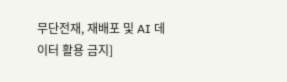무단전재, 재배포 및 AI 데이터 활용 금지]